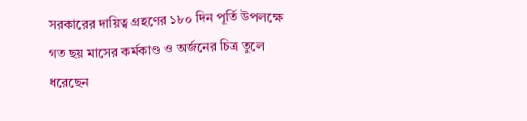সরকারের দায়িত্ব গ্রহণের ১৮০ দিন পূর্তি উপলক্ষে গত ছয় মাসের কর্মকাণ্ড ও অর্জনের চিত্র তুলে ধরেছেন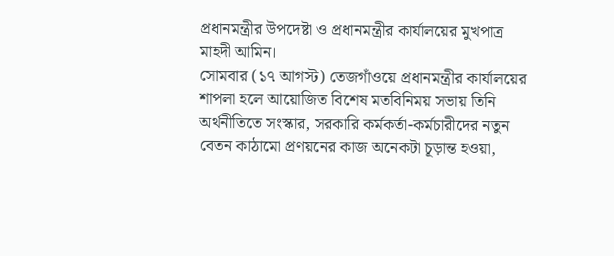প্রধানমন্ত্রীর উপদেষ্টা ও প্রধানমন্ত্রীর কার্যালয়ের মুখপাত্র মাহদী আমিন।
সোমবার (১৭ আগস্ট) তেজগাঁওয়ে প্রধানমন্ত্রীর কার্যালয়ের শাপলা হলে আয়োজিত বিশেষ মতবিনিময় সভায় তিনি অর্থনীতিতে সংস্কার, সরকারি কর্মকর্তা-কর্মচারীদের নতুন বেতন কাঠামো প্রণয়নের কাজ অনেকটা চূড়ান্ত হওয়া,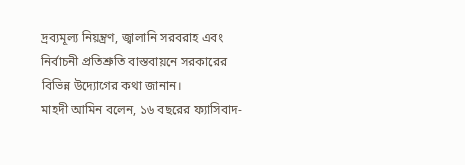দ্রব্যমূল্য নিয়ন্ত্রণ, জ্বালানি সরবরাহ এবং নির্বাচনী প্রতিশ্রুতি বাস্তবায়নে সরকারের বিভিন্ন উদ্যোগের কথা জানান।
মাহদী আমিন বলেন, ১৬ বছরের ফ্যাসিবাদ-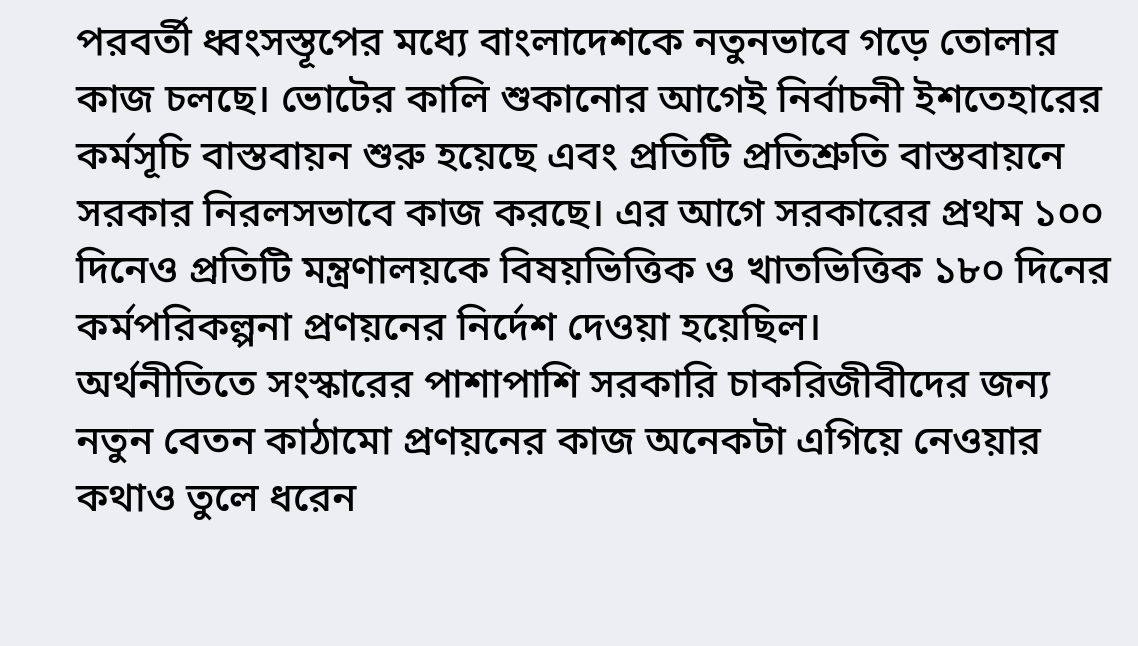পরবর্তী ধ্বংসস্তূপের মধ্যে বাংলাদেশকে নতুনভাবে গড়ে তোলার কাজ চলছে। ভোটের কালি শুকানোর আগেই নির্বাচনী ইশতেহারের কর্মসূচি বাস্তবায়ন শুরু হয়েছে এবং প্রতিটি প্রতিশ্রুতি বাস্তবায়নে সরকার নিরলসভাবে কাজ করছে। এর আগে সরকারের প্রথম ১০০ দিনেও প্রতিটি মন্ত্রণালয়কে বিষয়ভিত্তিক ও খাতভিত্তিক ১৮০ দিনের কর্মপরিকল্পনা প্রণয়নের নির্দেশ দেওয়া হয়েছিল।
অর্থনীতিতে সংস্কারের পাশাপাশি সরকারি চাকরিজীবীদের জন্য নতুন বেতন কাঠামো প্রণয়নের কাজ অনেকটা এগিয়ে নেওয়ার কথাও তুলে ধরেন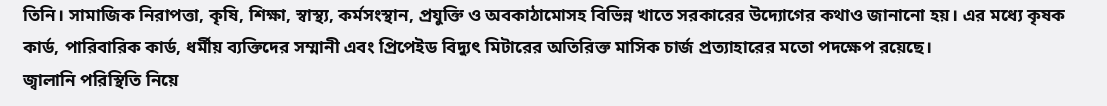তিনি। সামাজিক নিরাপত্তা, কৃষি, শিক্ষা, স্বাস্থ্য, কর্মসংস্থান, প্রযুক্তি ও অবকাঠামোসহ বিভিন্ন খাতে সরকারের উদ্যোগের কথাও জানানো হয়। এর মধ্যে কৃষক কার্ড, পারিবারিক কার্ড, ধর্মীয় ব্যক্তিদের সম্মানী এবং প্রিপেইড বিদ্যুৎ মিটারের অতিরিক্ত মাসিক চার্জ প্রত্যাহারের মতো পদক্ষেপ রয়েছে।
জ্বালানি পরিস্থিতি নিয়ে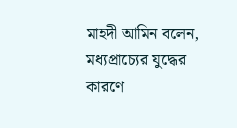মাহদী আমিন বলেন, মধ্যপ্রাচ্যের যুদ্ধের কারণে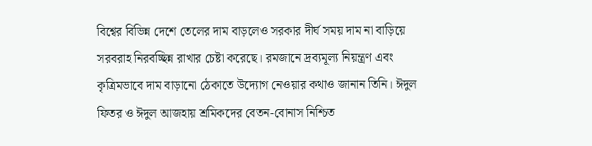বিশ্বের বিভিন্ন দেশে তেলের দাম বাড়লেও সরকার দীর্ঘ সময় দাম না বাড়িয়ে সরবরাহ নিরবচ্ছিন্ন রাখার চেষ্টা করেছে। রমজানে দ্রব্যমূল্য নিয়ন্ত্রণ এবং কৃত্রিমভাবে দাম বাড়ানো ঠেকাতে উদ্যোগ নেওয়ার কথাও জানান তিনি। ঈদুল ফিতর ও ঈদুল আজহায় শ্রমিকদের বেতন-বোনাস নিশ্চিত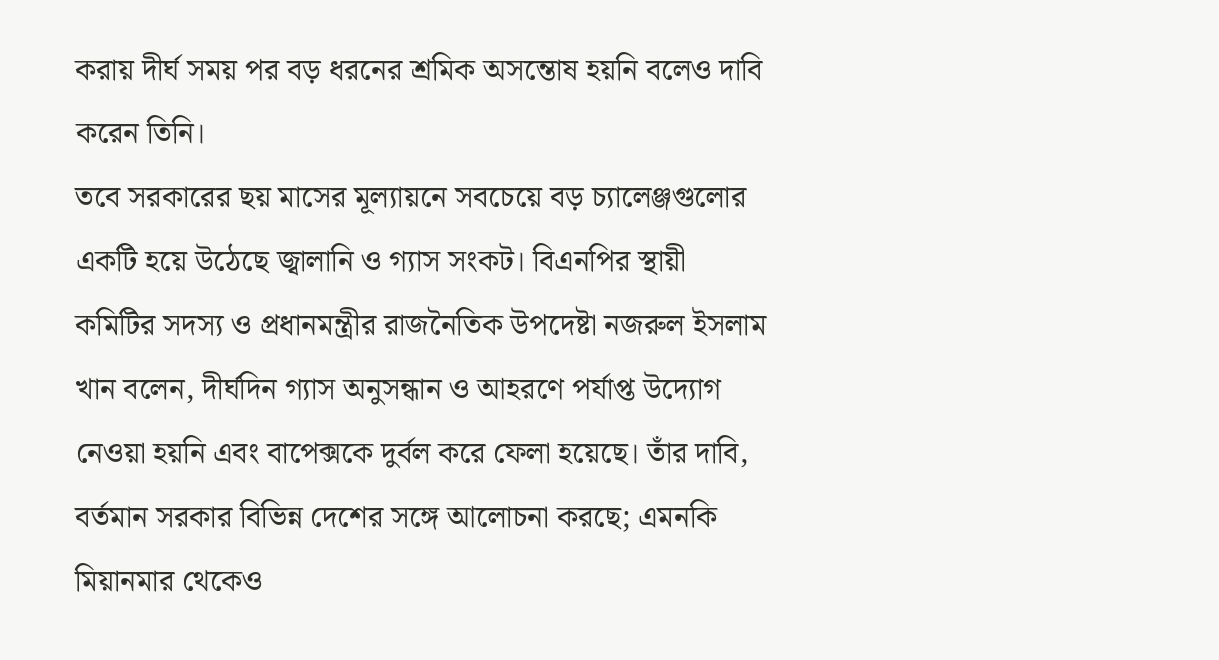করায় দীর্ঘ সময় পর বড় ধরনের শ্রমিক অসন্তোষ হয়নি বলেও দাবি করেন তিনি।
তবে সরকারের ছয় মাসের মূল্যায়নে সবচেয়ে বড় চ্যালেঞ্জগুলোর একটি হয়ে উঠেছে জ্বালানি ও গ্যাস সংকট। বিএনপির স্থায়ী কমিটির সদস্য ও প্রধানমন্ত্রীর রাজনৈতিক উপদেষ্টা নজরুল ইসলাম খান বলেন, দীর্ঘদিন গ্যাস অনুসন্ধান ও আহরণে পর্যাপ্ত উদ্যোগ নেওয়া হয়নি এবং বাপেক্সকে দুর্বল করে ফেলা হয়েছে। তাঁর দাবি, বর্তমান সরকার বিভিন্ন দেশের সঙ্গে আলোচনা করছে; এমনকি মিয়ানমার থেকেও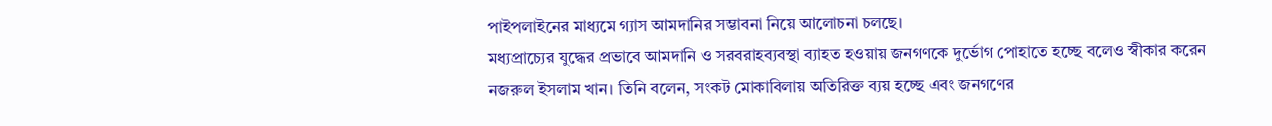পাইপলাইনের মাধ্যমে গ্যাস আমদানির সম্ভাবনা নিয়ে আলোচনা চলছে।
মধ্যপ্রাচ্যের যুদ্ধের প্রভাবে আমদানি ও সরবরাহব্যবস্থা ব্যাহত হওয়ায় জনগণকে দুর্ভোগ পোহাতে হচ্ছে বলেও স্বীকার করেন নজরুল ইসলাম খান। তিনি বলেন, সংকট মোকাবিলায় অতিরিক্ত ব্যয় হচ্ছে এবং জনগণের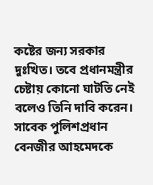কষ্টের জন্য সরকার দুঃখিত। তবে প্রধানমন্ত্রীর চেষ্টায় কোনো ঘাটতি নেই বলেও তিনি দাবি করেন।
সাবেক পুলিশপ্রধান বেনজীর আহমেদকে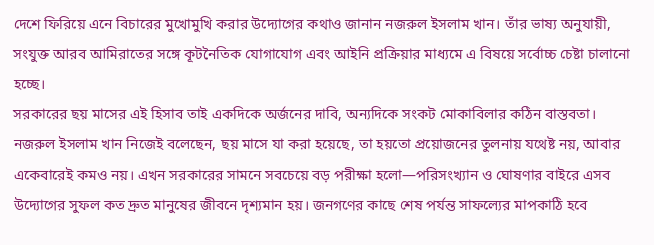দেশে ফিরিয়ে এনে বিচারের মুখোমুখি করার উদ্যোগের কথাও জানান নজরুল ইসলাম খান। তাঁর ভাষ্য অনুযায়ী, সংযুক্ত আরব আমিরাতের সঙ্গে কূটনৈতিক যোগাযোগ এবং আইনি প্রক্রিয়ার মাধ্যমে এ বিষয়ে সর্বোচ্চ চেষ্টা চালানো হচ্ছে।
সরকারের ছয় মাসের এই হিসাব তাই একদিকে অর্জনের দাবি, অন্যদিকে সংকট মোকাবিলার কঠিন বাস্তবতা। নজরুল ইসলাম খান নিজেই বলেছেন, ছয় মাসে যা করা হয়েছে, তা হয়তো প্রয়োজনের তুলনায় যথেষ্ট নয়, আবার একেবারেই কমও নয়। এখন সরকারের সামনে সবচেয়ে বড় পরীক্ষা হলো—পরিসংখ্যান ও ঘোষণার বাইরে এসব উদ্যোগের সুফল কত দ্রুত মানুষের জীবনে দৃশ্যমান হয়। জনগণের কাছে শেষ পর্যন্ত সাফল্যের মাপকাঠি হবে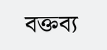বক্তব্য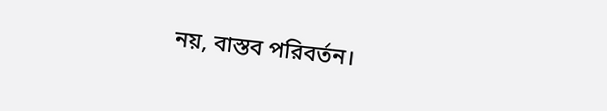নয়, বাস্তব পরিবর্তন।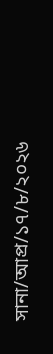সানা/আপ্র/১৭/৮/২০২৬